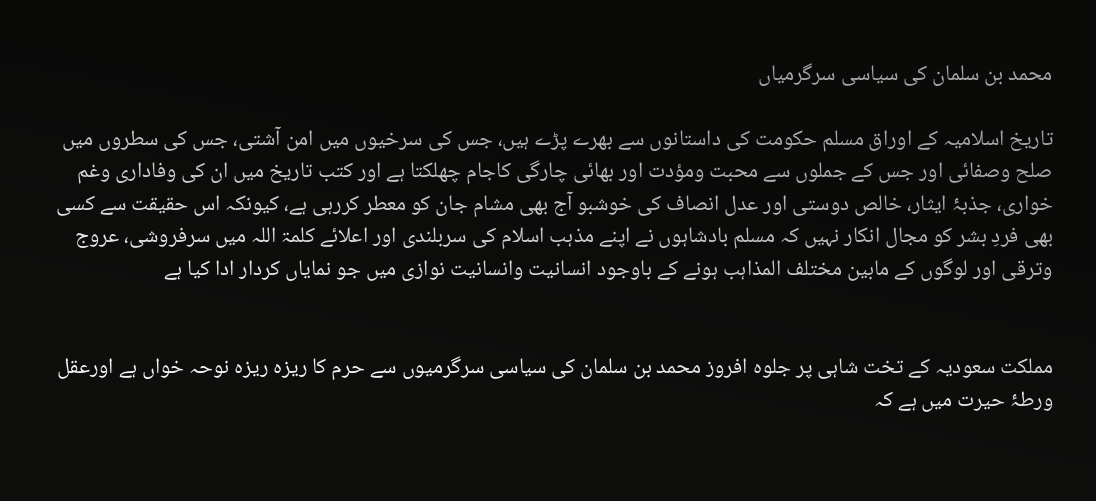محمد بن سلمان کی سیاسی سرگرمیاں

تاریخ اسلامیہ کے اوراق مسلم حکومت کی داستانوں سے بھرے پڑے ہیں، جس کی سرخیوں میں امن آشتی، جس کی سطروں میں صلح وصفائی اور جس کے جملوں سے محبت ومؤدت اور بھائی چارگی کاجام چھلکتا ہے اور کتب تاریخ میں ان کی وفاداری وغم خواری، جذبۂ ایثار، خالص دوستی اور عدل انصاف کی خوشبو آج بھی مشام جان کو معطر کررہی ہے، کیونکہ اس حقیقت سے کسی بھی فردِ بشر کو مجال انکار نہیں کہ مسلم بادشاہوں نے اپنے مذہب اسلام کی سربلندی اور اعلائے کلمۃ اللہ میں سرفروشی، عروج وترقی اور لوگوں کے مابین مختلف المذاہب ہونے کے باوجود انسانیت وانسانیت نوازی میں جو نمایاں کردار ادا کیا ہے


مملکت سعودیہ کے تخت شاہی پر جلوہ افروز محمد بن سلمان کی سیاسی سرگرمیوں سے حرم کا ریزہ ریزہ نوحہ خواں ہے اورعقل ورطۂ حیرت میں ہے کہ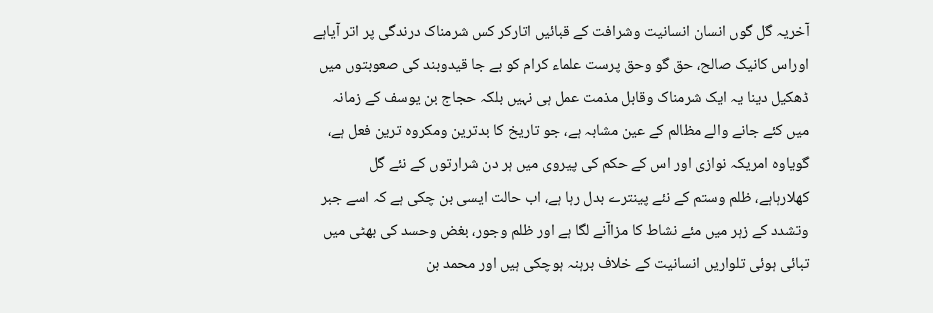آخریہ گل گوں انسان انسانیت وشرافت کے قبائیں اتارکر کس شرمناک درندگی پر اتر آیاہے اوراس کانیک صالح، حق گو وحق پرست علماء کرام کو بے جا قیدوبند کی صعوبتوں میں ڈھکیل دینا یہ ایک شرمناک وقابل مذمت عمل ہی نہیں بلکہ حجاج بن یوسف کے زمانہ میں کئے جانے والے مظالم کے عین مشابہ ہے، جو تاریخ کا بدترین ومکروہ ترین فعل ہے، گویاوہ امریکہ نوازی اور اس کے حکم کی پیروی میں ہر دن شرارتوں کے نئے گل کھلارہاہے، ظلم وستم کے نئے پینترے بدل رہا ہے، اب حالت ایسی بن چکی ہے کہ اسے جبر وتشدد کے زہر میں مئے نشاط کا مزاآنے لگا ہے اور ظلم وجور، بغض وحسد کی بھٹی میں تبائی ہوئی تلواریں انسانیت کے خلاف برہنہ ہوچکی ہیں اور محمد بن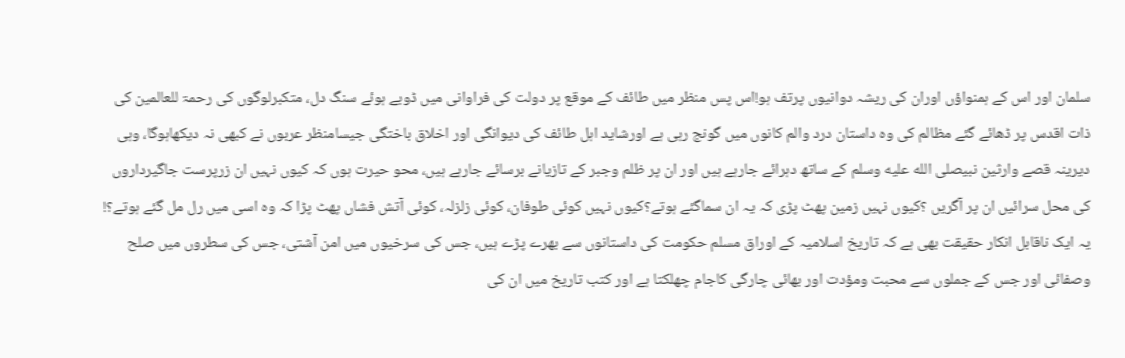سلمان اور اس کے ہمنواؤں اوران کی ریشہ دوانیوں پرتف ہو!اس پس منظر میں طائف کے موقع پر دولت کی فراوانی میں ڈوبے ہوئے سنگ دل، متکبرلوگوں کی رحمۃ للعالمین کی ذات اقدس پر ڈھائے گئے مظالم کی وہ داستان درد والم کانوں میں گونج رہی ہے اورشاید اہل طائف کی دیوانگی اور اخلاق باختگی جیسامنظر عربوں نے کبھی نہ دیکھاہوگا، وہی دیرینہ قصے وارثین نبیصلى الله عليه وسلم کے ساتھ دہرائے جارہے ہیں اور ان پر ظلم وجبر کے تازیانے برسائے جارہے ہیں، محو حیرت ہوں کہ کیوں نہیں ان زرپرست جاگیرداروں کی محل سرائیں ان پر آگریں ؟کیوں نہیں زمین پھٹ پڑی کہ یہ ان سماگئے ہوتے؟کیوں نہیں کوئی طوفان، کوئی زلزلہ، کوئی آتش فشاں پھٹ پڑا کہ وہ اسی میں رل مل گئے ہوتے؟!
یہ ایک ناقابل انکار حقیقت بھی ہے کہ تاریخ اسلامیہ کے اوراق مسلم حکومت کی داستانوں سے بھرے پڑے ہیں، جس کی سرخیوں میں امن آشتی، جس کی سطروں میں صلح وصفائی اور جس کے جملوں سے محبت ومؤدت اور بھائی چارگی کاجام چھلکتا ہے اور کتب تاریخ میں ان کی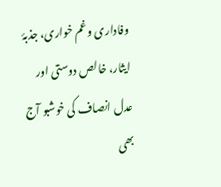وفاداری وغم خواری، جذبۂ ایثار، خالص دوستی اور عدل انصاف کی خوشبو آج بھی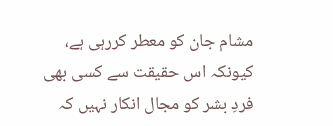مشام جان کو معطر کررہی ہے، کیونکہ اس حقیقت سے کسی بھی فردِ بشر کو مجال انکار نہیں کہ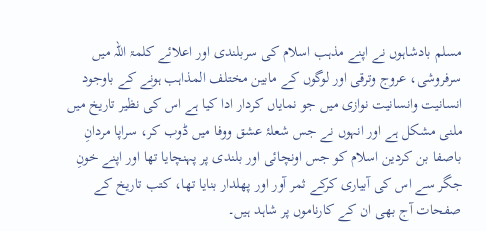مسلم بادشاہوں نے اپنے مذہب اسلام کی سربلندی اور اعلائے کلمۃ اللہ میں سرفروشی، عروج وترقی اور لوگوں کے مابین مختلف المذاہب ہونے کے باوجود انسانیت وانسانیت نوازی میں جو نمایاں کردار ادا کیا ہے اس کی نظیر تاریخ میں ملنی مشکل ہے اور انہوں نے جس شعلۂ عشق ووفا میں ڈوب کر، سراپا مردانِ باصفا بن کردین اسلام کو جس اونچائی اور بلندی پر پہنچایا تھا اور اپنے خونِ جگر سے اس کی آبیاری کرکے ثمر آور اور پھلدار بنایا تھا، کتب تاریخ کے صفحات آج بھی ان کے کارناموں پر شاہد ہیں۔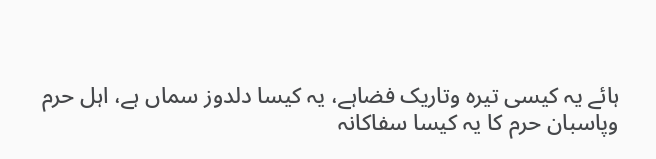ہائے یہ کیسی تیرہ وتاریک فضاہے، یہ کیسا دلدوز سماں ہے، اہل حرم وپاسبان حرم کا یہ کیسا سفاکانہ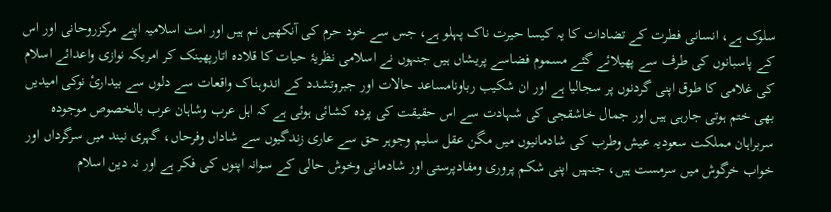سلوک ہے، انسانی فطرت کے تضادات کا یہ کیسا حیرت ناک پہلو ہے، جس سے خود حرم کی آنکھیں نم ہیں اور امت اسلامیہ اپنے مرکزروحانی اور اس کے پاسبانوں کی طرف سے پھیلائے گئے مسموم فضاسے پریشاں ہیں جنہوں نے اسلامی نظریۂ حیات کا قلادہ اتارپھینک کر امریکہ نوازی واعدائے اسلام کی غلامی کا طوق اپنی گردنوں پر سجالیا ہے اور ان شکیب رباونامساعد حالات اور جبروتشدد کے اندوہناک واقعات سے دلوں سے بیداریٔ نوکی امیدیں بھی ختم ہوتی جارہی ہیں اور جمال خاشقجی کی شہادت سے اس حقیقت کی پردہ کشائی ہوئی ہے کہ اہل عرب وشاہان عرب بالخصوص موجودہ سربراہان مملکت سعودیہ عیش وطرب کی شادمانیوں میں مگن عقل سلیم وجوہر حق سے عاری زندگیوں سے شاداں وفرحاں، گہری نیند میں سرگرداں اور خواب خرگوش میں سرمست ہیں، جنہیں اپنی شکم پروری ومفادپرستی اور شادمانی وخوش حالی کے سوانہ اپنوں کی فکر ہے اور نہ دین اسلام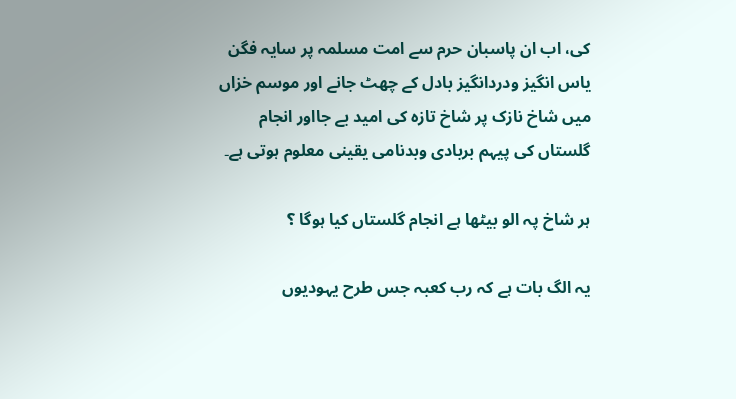کی، اب ان پاسبان حرم سے امت مسلمہ پر سایہ فگن یاس انگیز ودردانگیز بادل کے چھٹ جانے اور موسم خزاں میں شاخ نازک پر شاخ تازہ کی امید بے جااور انجام گلستاں کی پیہم بربادی وبدنامی یقینی معلوم ہوتی ہے۔

ہر شاخ پہ الو بیٹھا ہے انجام گلستاں کیا ہوگا ؟

یہ الگ بات ہے کہ رب کعبہ جس طرح یہودیوں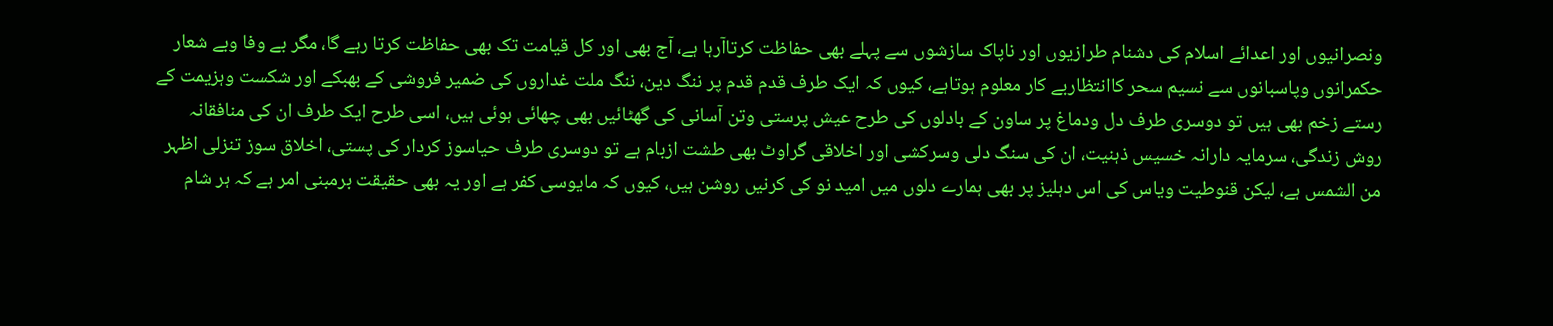ونصرانیوں اور اعدائے اسلام کی دشنام طرازیوں اور ناپاک سازشوں سے پہلے بھی حفاظت کرتاآرہا ہے، آج بھی اور کل قیامت تک بھی حفاظت کرتا رہے گا، مگر بے وفا وبے شعار حکمرانوں وپاسبانوں سے نسیم سحر کاانتظاربے کار معلوم ہوتاہے، کیوں کہ ایک طرف قدم قدم پر ننگ دین، ننگ ملت غداروں کی ضمیر فروشی کے بھبکے اور شکست وہزیمت کے رستے زخم بھی ہیں تو دوسری طرف دل ودماغ پر ساون کے بادلوں کی طرح عیش پرستی وتن آسانی کی گھٹائیں بھی چھائی ہوئی ہیں، اسی طرح ایک طرف ان کی منافقانہ روش زندگی، سرمایہ دارانہ خسیس ذہنیت، ان کی سنگ دلی وسرکشی اور اخلاقی گراوٹ بھی طشت ازبام ہے تو دوسری طرف حیاسوز کردار کی پستی، اخلاق سوز تنزلی اظہر من الشمس ہے، لیکن قنوطیت ویاس کی اس دہلیز پر بھی ہمارے دلوں میں امید نو کی کرنیں روشن ہیں، کیوں کہ مایوسی کفر ہے اور یہ بھی حقیقت برمبنی امر ہے کہ ہر شام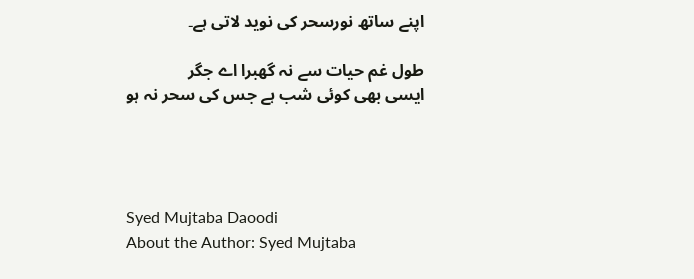اپنے ساتھ نورسحر کی نوید لاتی ہے۔

طول غم حیات سے نہ گھبرا اے جگر
ایسی بھی کوئی شب ہے جس کی سحر نہ ہو




Syed Mujtaba Daoodi
About the Author: Syed Mujtaba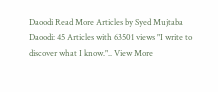Daoodi Read More Articles by Syed Mujtaba Daoodi: 45 Articles with 63501 views "I write to discover what I know.".. View More